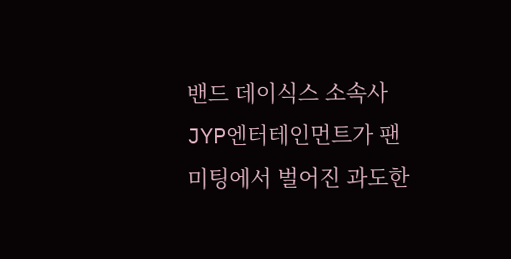밴드 데이식스 소속사 JYP엔터테인먼트가 팬미팅에서 벌어진 과도한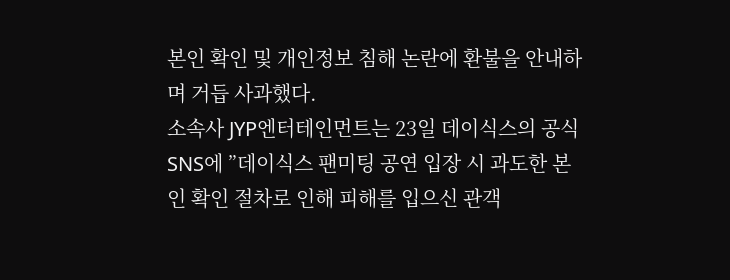본인 확인 및 개인정보 침해 논란에 환불을 안내하며 거듭 사과했다.
소속사 JYP엔터테인먼트는 23일 데이식스의 공식 SNS에 ”데이식스 팬미팅 공연 입장 시 과도한 본인 확인 절차로 인해 피해를 입으신 관객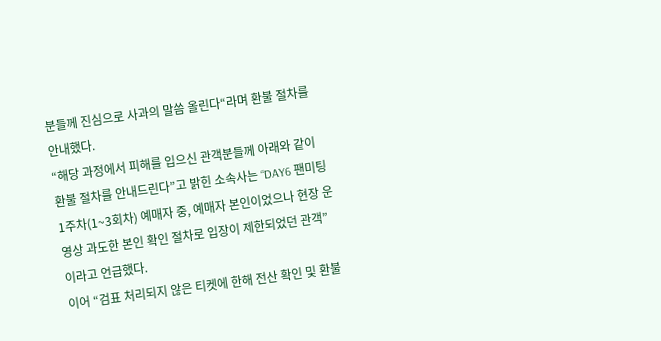분들께 진심으로 사과의 말씀 올린다“라며 환불 절차를 안내했다.
“해당 과정에서 피해를 입으신 관객분들께 아래와 같이 환불 절차를 안내드린다”고 밝힌 소속사는 “DAY6 팬미팅 1주차(1~3회차) 예매자 중, 예매자 본인이었으나 현장 운영상 과도한 본인 확인 절차로 입장이 제한되었던 관객”이라고 언급했다.
이어 “검표 처리되지 않은 티켓에 한해 전산 확인 및 환불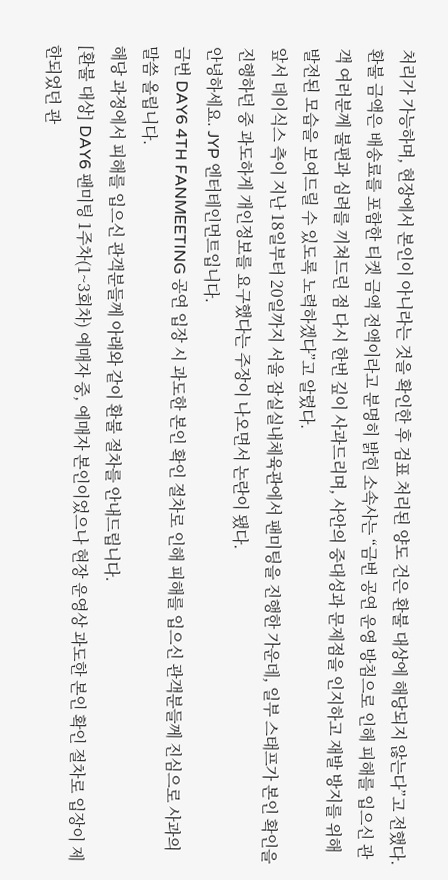처리가 가능하며, 현장에서 본인이 아니라는 것을 확인한 후 검표 처리된 양도 건은 환불 대상에 해당되지 않는다”고 전했다.
환불 금액은 배송료를 포함한 티켓 금액 전액이라고 분명히 밝힌 소속사는 “금번 공연 운영 방침으로 인해 피해를 입으신 관객 여러분께 불편과 심려를 끼쳐드린 점 다시 한번 깊이 사과드리며, 사안의 중대성과 문제점을 인지하고 재발 방지를 위해 발전된 모습을 보여드릴 수 있도록 노력하겠다”고 알렸다.
앞서 데이식스 측이 지난 18일부터 20일까지 서울 잠실실내체육관에서 팬미팅을 진행한 가운데, 일부 스태프가 본인 확인을 진행하던 중 과도하게 개인정보를 요구했다는 주장이 나오면서 논란이 됐다.
안녕하세요. JYP 엔터테인먼트입니다.
금번 DAY6 4TH FANMEETING 공연 입장 시 과도한 본인 확인 절차로 인해 피해를 입으신 관객분들께 진심으로 사과의 말씀 올립니다.
해당 과정에서 피해를 입으신 관객분들께 아래와 같이 환불 절차를 안내드립니다.
[환불 대상] DAY6 팬미팅 1주차(1~3회차) 예매자 중, 예매자 본인이었으나 현장 운영상 과도한 본인 확인 절차로 입장이 제한되었던 관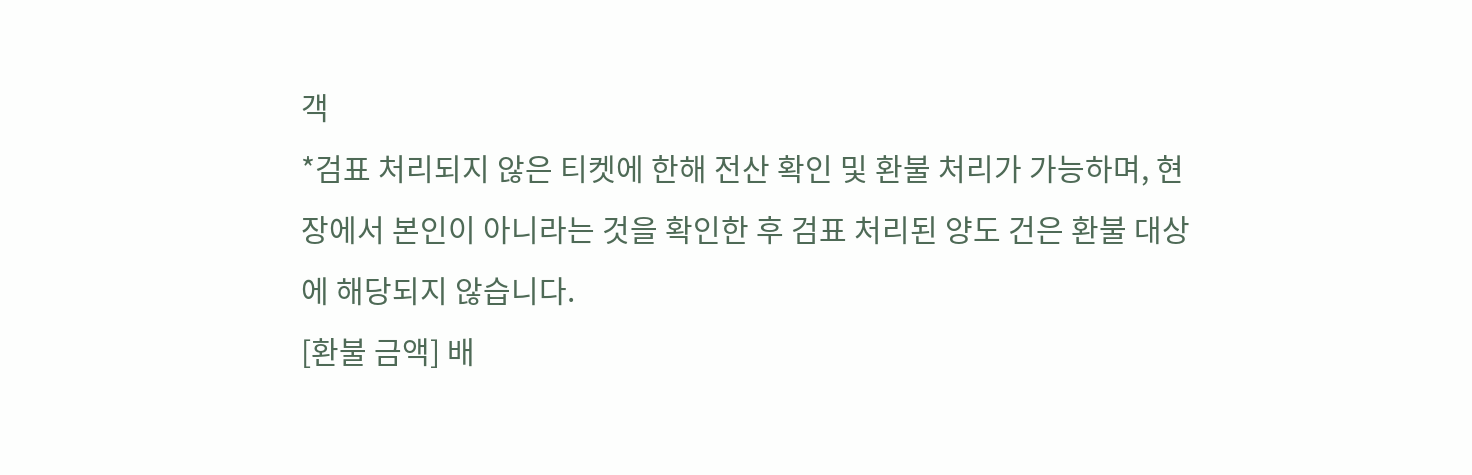객
*검표 처리되지 않은 티켓에 한해 전산 확인 및 환불 처리가 가능하며, 현장에서 본인이 아니라는 것을 확인한 후 검표 처리된 양도 건은 환불 대상에 해당되지 않습니다.
[환불 금액] 배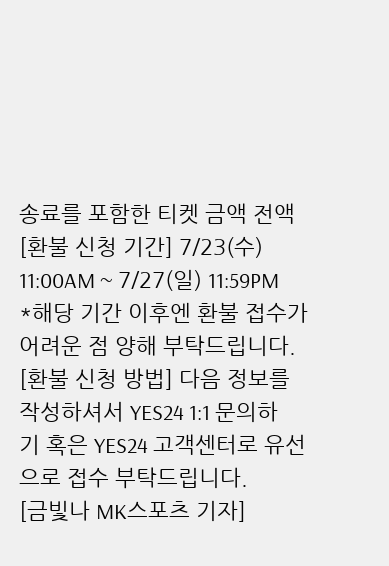송료를 포함한 티켓 금액 전액
[환불 신청 기간] 7/23(수) 11:00AM ~ 7/27(일) 11:59PM
*해당 기간 이후엔 환불 접수가 어려운 점 양해 부탁드립니다.
[환불 신청 방법] 다음 정보를 작성하셔서 YES24 1:1 문의하기 혹은 YES24 고객센터로 유선으로 접수 부탁드립니다.
[금빛나 MK스포츠 기자]